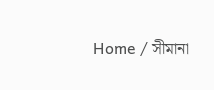Home / সীমানা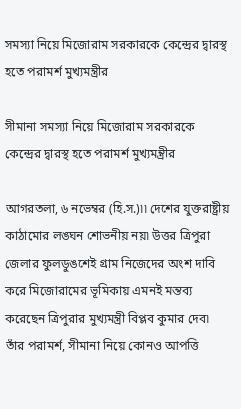সমস্যা নিয়ে মিজোরাম সরকারকে কেন্দ্রের দ্বারস্থ হতে পরামর্শ মুখ্যমন্ত্রীর

সীমানা সমস্যা নিয়ে মিজোরাম সরকারকে কেন্দ্রের দ্বারস্থ হতে পরামর্শ মুখ্যমন্ত্রীর

আগরতলা, ৬ নভেম্বর (হি.স.)৷৷ দেশের যুক্তরাষ্ট্রীয় কাঠামোর লঙ্ঘন শোভনীয় নয়৷ উত্তর ত্রিপুরা জেলার ফুলডুঙশেই গ্রাম নিজেদের অংশ দাবি করে মিজোরামের ভূমিকায় এমনই মন্তব্য করেছেন ত্রিপুরার মুখ্যমন্ত্রী বিপ্লব কুমার দেব৷ তাঁর পরামর্শ, সীমানা নিয়ে কোনও আপত্তি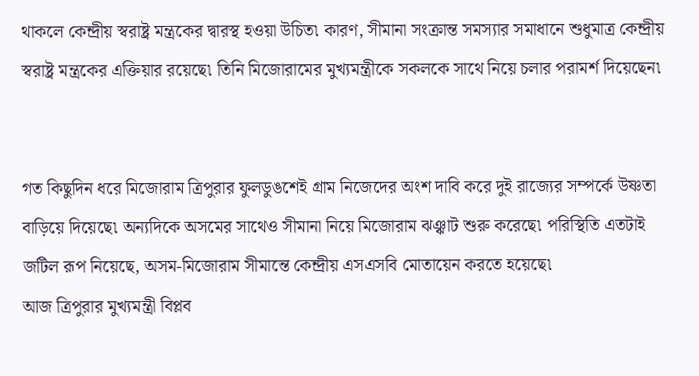থাকলে কেন্দ্রীয় স্বরাষ্ট্র মন্ত্রকের দ্বারস্থ হওয়া উচিত৷ কারণ, সীমানা সংক্রান্ত সমস্যার সমাধানে শুধুমাত্র কেন্দ্রীয় স্বরাষ্ট্র মন্ত্রকের এক্তিয়ার রয়েছে৷ তিনি মিজোরামের মুখ্যমন্ত্রীকে সকলকে সাথে নিয়ে চলার পরামর্শ দিয়েছেন৷


গত কিছুদিন ধরে মিজোরাম ত্রিপুরার ফুলডুঙশেই গ্রাম নিজেদের অংশ দাবি করে দুই রাজ্যের সম্পর্কে উষ্ণতা বাড়িয়ে দিয়েছে৷ অন্যদিকে অসমের সাথেও সীমানা নিয়ে মিজোরাম ঝঞ্ঝাট শুরু করেছে৷ পরিস্থিতি এতটাই জটিল রূপ নিয়েছে, অসম-মিজোরাম সীমান্তে কেন্দ্রীয় এসএসবি মোতায়েন করতে হয়েছে৷
আজ ত্রিপুরার মুখ্যমন্ত্রী বিপ্লব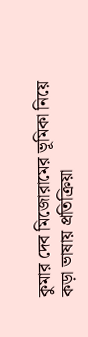কুমার দেব মিজোরামের ভূমিকা নিয়ে কড়া ভাষায় প্রতিক্রিয়া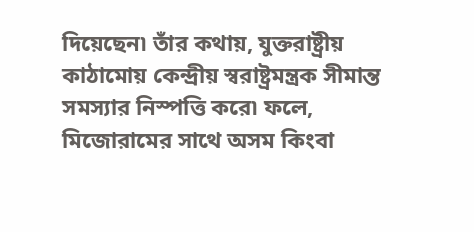দিয়েছেন৷ তাঁর কথায়, যুক্তরাষ্ট্রীয় কাঠামোয় কেন্দ্রীয় স্বরাষ্ট্রমন্ত্রক সীমান্ত সমস্যার নিস্পত্তি করে৷ ফলে, মিজোরামের সাথে অসম কিংবা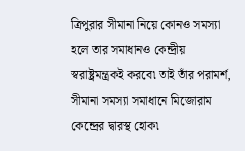ত্রিপুরার সীমানা নিয়ে কোনও সমস্যা হলে তার সমাধানও কেন্দ্রীয় স্বরাষ্ট্রমন্ত্রকই করবে৷ তাই তাঁর পরামর্শ, সীমানা সমস্যা সমাধানে মিজোরাম কেন্দ্রের দ্বারস্থ হোক৷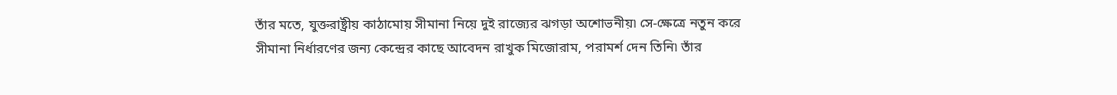তাঁর মতে, যুক্তরাষ্ট্রীয় কাঠামোয় সীমানা নিয়ে দুই রাজ্যের ঝগড়া অশোভনীয়৷ সে-ক্ষেত্রে নতুন করে সীমানা নির্ধারণের জন্য কেন্দ্রের কাছে আবেদন রাখুক মিজোরাম, পরামর্শ দেন তিনি৷ তাঁর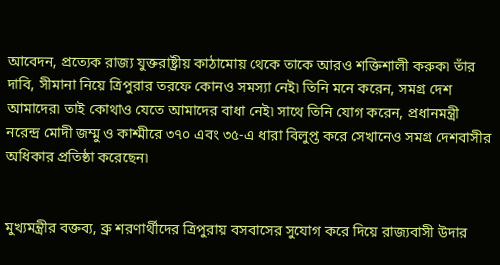আবেদন, প্রত্যেক রাজ্য যুক্তরাষ্ট্রীয় কাঠামোয় থেকে তাকে আরও শক্তিশালী করুক৷ তাঁর দাবি, সীমানা নিয়ে ত্রিপুরার তরফে কোনও সমস্যা নেই৷ তিনি মনে করেন, সমগ্র দেশ আমাদের৷ তাই কোথাও যেতে আমাদের বাধা নেই৷ সাথে তিনি যোগ করেন, প্রধানমন্ত্রী নরেন্দ্র মোদী জম্মু ও কাশ্মীরে ৩৭০ এবং ৩৫-এ ধারা বিলুপ্ত করে সেখানেও সমগ্র দেশবাসীর অধিকার প্রতিষ্ঠা করেছেন৷


মুখ্যমন্ত্রীর বক্তব্য, ব্রু শরণার্থীদের ত্রিপুরায় বসবাসের সুযোগ করে দিয়ে রাজ্যবাসী উদার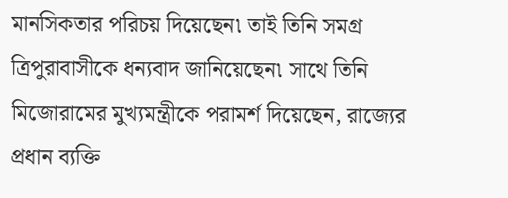মানসিকতার পরিচয় দিয়েছেন৷ তাই তিনি সমগ্র ত্রিপুরাবাসীকে ধন্যবাদ জানিয়েছেন৷ সাথে তিনি মিজোরামের মুখ্যমন্ত্রীকে পরামর্শ দিয়েছেন, রাজ্যের প্রধান ব্যক্তি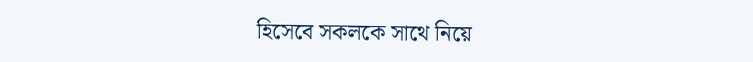হিসেবে সকলকে সাথে নিয়ে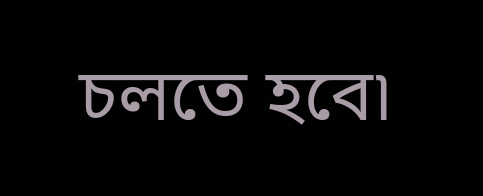চলতে হবে৷